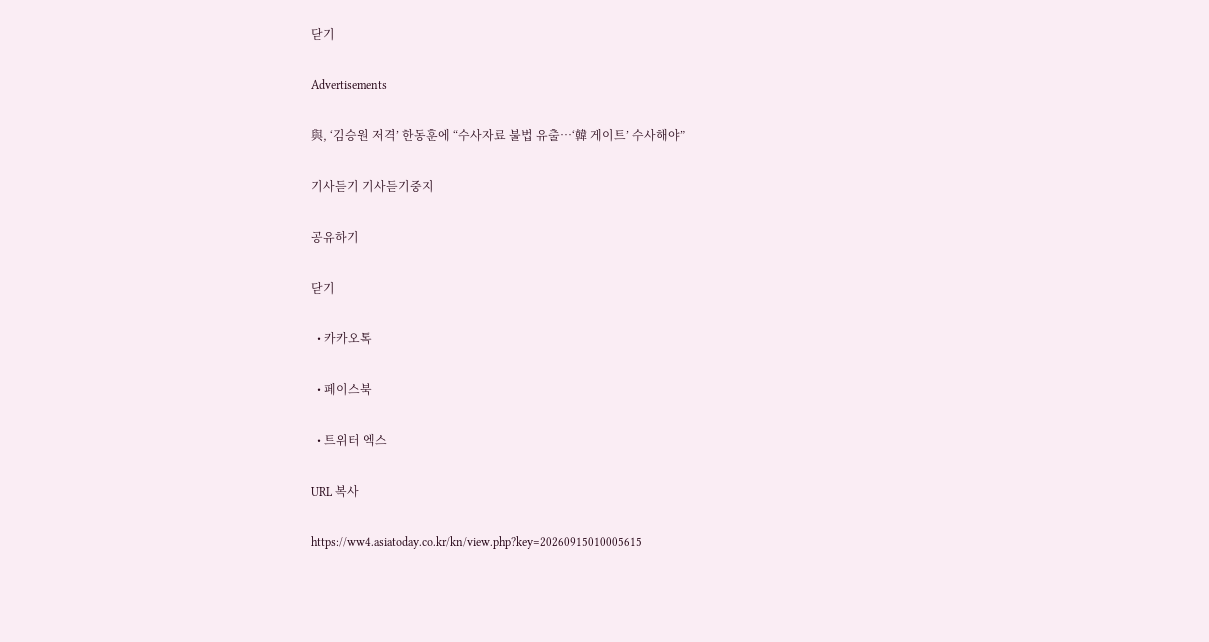닫기

Advertisements

與, ‘김승원 저격’ 한동훈에 “수사자료 불법 유출…‘韓 게이트’ 수사해야”

기사듣기 기사듣기중지

공유하기

닫기

  • 카카오톡

  • 페이스북

  • 트위터 엑스

URL 복사

https://ww4.asiatoday.co.kr/kn/view.php?key=20260915010005615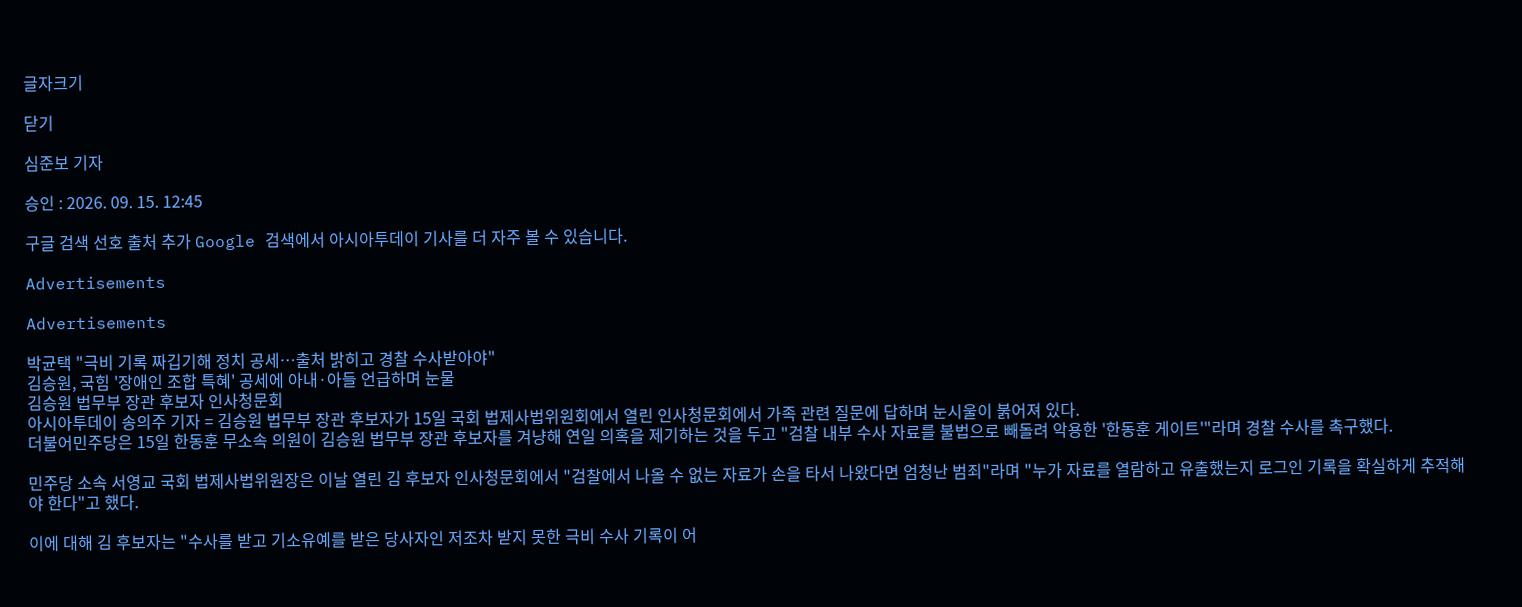글자크기

닫기

심준보 기자

승인 : 2026. 09. 15. 12:45

구글 검색 선호 출처 추가 Google 검색에서 아시아투데이 기사를 더 자주 볼 수 있습니다.

Advertisements

Advertisements

박균택 "극비 기록 짜깁기해 정치 공세…출처 밝히고 경찰 수사받아야"
김승원, 국힘 '장애인 조합 특혜' 공세에 아내·아들 언급하며 눈물
김승원 법무부 장관 후보자 인사청문회
아시아투데이 송의주 기자 = 김승원 법무부 장관 후보자가 15일 국회 법제사법위원회에서 열린 인사청문회에서 가족 관련 질문에 답하며 눈시울이 붉어져 있다.
더불어민주당은 15일 한동훈 무소속 의원이 김승원 법무부 장관 후보자를 겨냥해 연일 의혹을 제기하는 것을 두고 "검찰 내부 수사 자료를 불법으로 빼돌려 악용한 '한동훈 게이트'"라며 경찰 수사를 촉구했다.

민주당 소속 서영교 국회 법제사법위원장은 이날 열린 김 후보자 인사청문회에서 "검찰에서 나올 수 없는 자료가 손을 타서 나왔다면 엄청난 범죄"라며 "누가 자료를 열람하고 유출했는지 로그인 기록을 확실하게 추적해야 한다"고 했다.

이에 대해 김 후보자는 "수사를 받고 기소유예를 받은 당사자인 저조차 받지 못한 극비 수사 기록이 어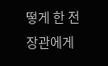떻게 한 전 장관에게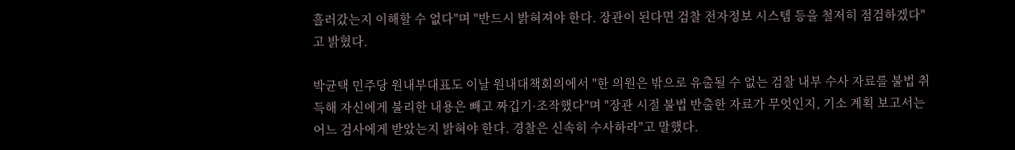흘러갔는지 이해할 수 없다"며 "반드시 밝혀져야 한다. 장관이 된다면 검찰 전자정보 시스템 등을 철저히 점검하겠다"고 밝혔다.

박균택 민주당 원내부대표도 이날 원내대책회의에서 "한 의원은 밖으로 유출될 수 없는 검찰 내부 수사 자료를 불법 취득해 자신에게 불리한 내용은 빼고 짜깁기·조작했다"며 "장관 시절 불법 반출한 자료가 무엇인지, 기소 계획 보고서는 어느 검사에게 받았는지 밝혀야 한다. 경찰은 신속히 수사하라"고 말했다.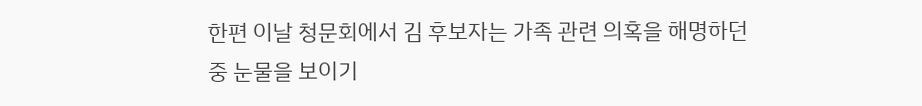한편 이날 청문회에서 김 후보자는 가족 관련 의혹을 해명하던 중 눈물을 보이기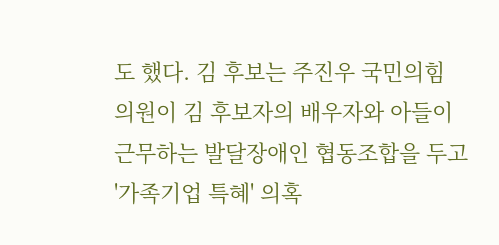도 했다. 김 후보는 주진우 국민의힘 의원이 김 후보자의 배우자와 아들이 근무하는 발달장애인 협동조합을 두고 '가족기업 특혜' 의혹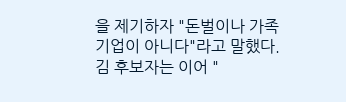을 제기하자 "돈벌이나 가족기업이 아니다"라고 말했다. 김 후보자는 이어 "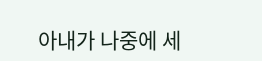아내가 나중에 세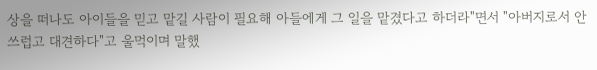상을 떠나도 아이들을 믿고 맡길 사람이 필요해 아들에게 그 일을 맡겼다고 하더라"면서 "아버지로서 안쓰럽고 대견하다"고 울먹이며 말했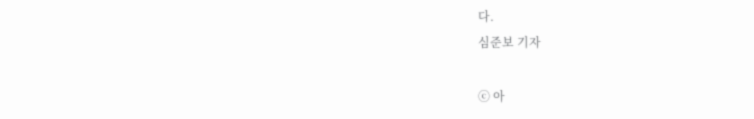다.
심준보 기자

ⓒ 아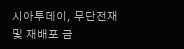시아투데이, 무단전재 및 재배포 금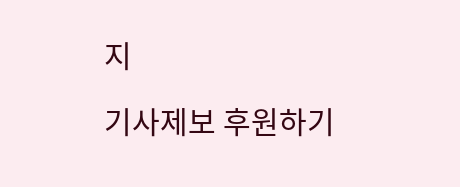지

기사제보 후원하기